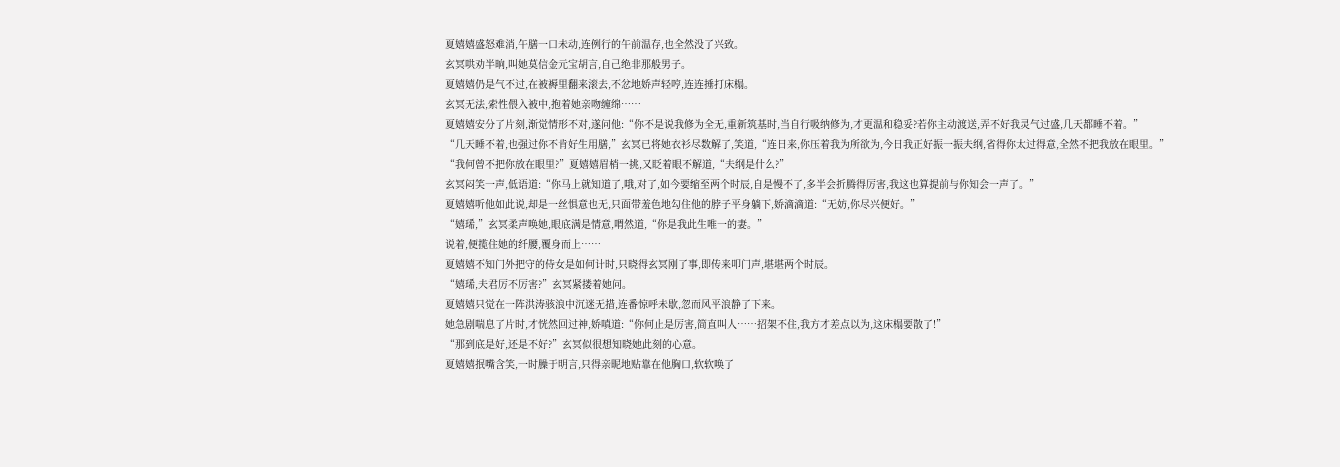夏嬉嬉盛怒难消,午膳一口未动,连例行的午前温存,也全然没了兴致。
玄冥哄劝半晌,叫她莫信金元宝胡言,自己绝非那般男子。
夏嬉嬉仍是气不过,在被褥里翻来滚去,不忿地娇声轻哼,连连捶打床榻。
玄冥无法,索性偎入被中,抱着她亲吻缠绵……
夏嬉嬉安分了片刻,渐觉情形不对,遂问他:“你不是说我修为全无,重新筑基时,当自行吸纳修为,才更温和稳妥?若你主动渡送,弄不好我灵气过盛,几天都睡不着。”
“几天睡不着,也强过你不肯好生用膳,”玄冥已将她衣衫尽数解了,笑道,“连日来,你压着我为所欲为,今日我正好振一振夫纲,省得你太过得意,全然不把我放在眼里。”
“我何曾不把你放在眼里?”夏嬉嬉眉梢一挑,又眨着眼不解道,“夫纲是什么?”
玄冥闷笑一声,低语道:“你马上就知道了,哦,对了,如今要缩至两个时辰,自是慢不了,多半会折腾得厉害,我这也算提前与你知会一声了。”
夏嬉嬉听他如此说,却是一丝惧意也无,只面带羞色地勾住他的脖子平身躺下,娇滴滴道:“无妨,你尽兴便好。”
“嬉琋,”玄冥柔声唤她,眼底满是情意,喟然道,“你是我此生唯一的妻。”
说着,便揽住她的纤腰,覆身而上……
夏嬉嬉不知门外把守的侍女是如何计时,只晓得玄冥刚了事,即传来叩门声,堪堪两个时辰。
“嬉琋,夫君厉不厉害?”玄冥紧搂着她问。
夏嬉嬉只觉在一阵洪涛骇浪中沉迷无措,连番惊呼未歇,忽而风平浪静了下来。
她急剧喘息了片时,才恍然回过神,娇嗔道:“你何止是厉害,简直叫人……招架不住,我方才差点以为,这床榻要散了!”
“那到底是好,还是不好?”玄冥似很想知晓她此刻的心意。
夏嬉嬉抿嘴含笑,一时臊于明言,只得亲昵地贴靠在他胸口,软软唤了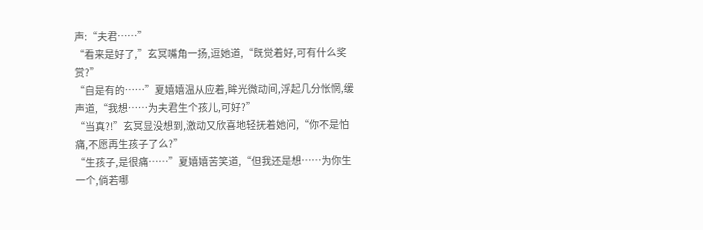声:“夫君……”
“看来是好了,”玄冥嘴角一扬,逗她道,“既觉着好,可有什么奖赏?”
“自是有的……”夏嬉嬉温从应着,眸光微动间,浮起几分怅惘,缓声道,“我想……为夫君生个孩儿,可好?”
“当真?!”玄冥显没想到,激动又欣喜地轻抚着她问,“你不是怕痛,不愿再生孩子了么?”
“生孩子,是很痛……”夏嬉嬉苦笑道,“但我还是想……为你生一个,倘若哪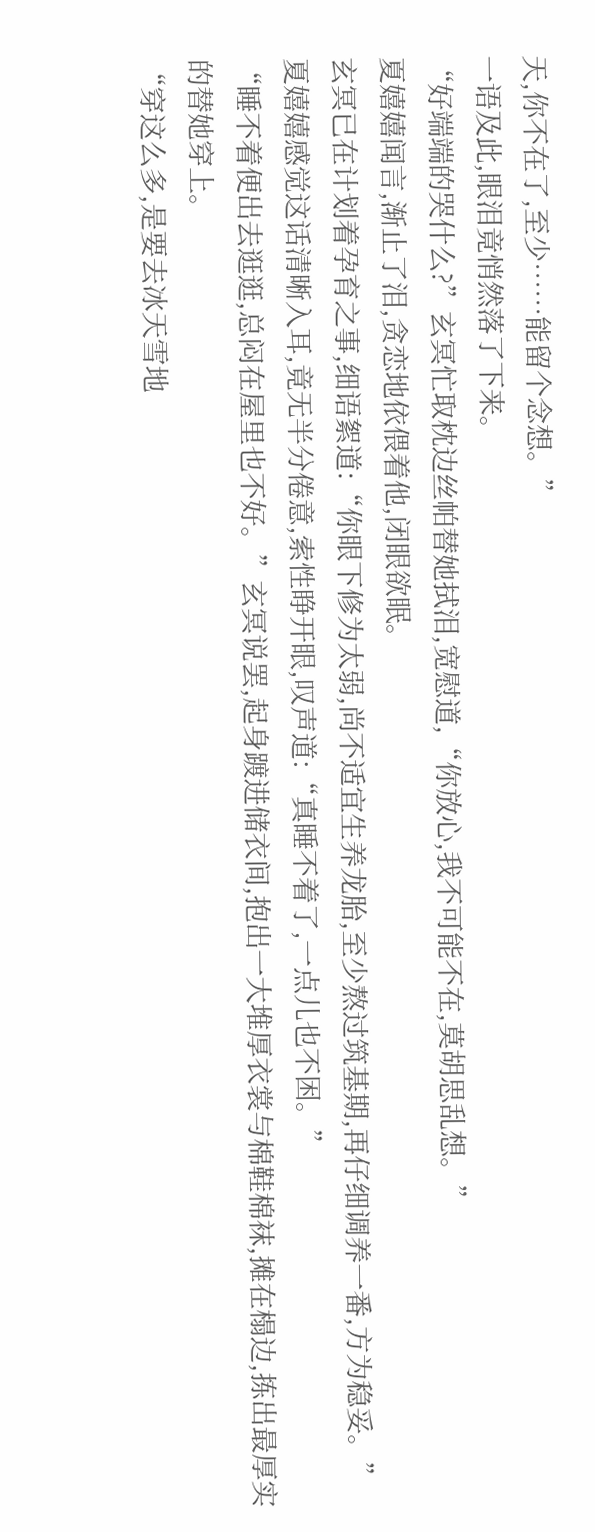天,你不在了,至少……能留个念想。”
一语及此,眼泪竟悄然落了下来。
“好端端的哭什么?”玄冥忙取枕边丝帕替她拭泪,宽慰道,“你放心,我不可能不在,莫胡思乱想。”
夏嬉嬉闻言,渐止了泪,贪恋地依偎着他,闭眼欲眠。
玄冥已在计划着孕育之事,细语絮道:“你眼下修为太弱,尚不适宜生养龙胎,至少熬过筑基期,再仔细调养一番,方为稳妥。”
夏嬉嬉感觉这话清晰入耳,竟无半分倦意,索性睁开眼,叹声道:“真睡不着了,一点儿也不困。”
“睡不着便出去逛逛,总闷在屋里也不好。”玄冥说罢,起身踱进储衣间,抱出一大堆厚衣裳与棉鞋棉袜,摊在榻边,拣出最厚实的替她穿上。
“穿这么多,是要去冰天雪地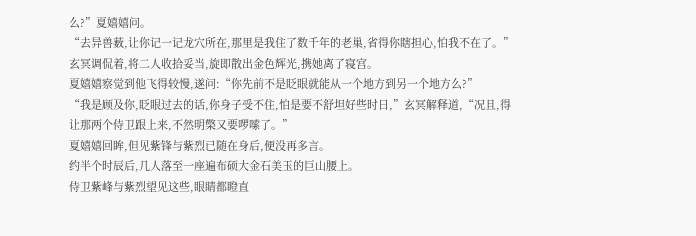么?”夏嬉嬉问。
“去异兽薮,让你记一记龙穴所在,那里是我住了数千年的老巢,省得你瞎担心,怕我不在了。”
玄冥调侃着,将二人收拾妥当,旋即散出金色辉光,携她离了寝宫。
夏嬉嬉察觉到他飞得较慢,遂问:“你先前不是眨眼就能从一个地方到另一个地方么?”
“我是顾及你,眨眼过去的话,你身子受不住,怕是要不舒坦好些时日,”玄冥解释道,“况且,得让那两个侍卫跟上来,不然明檠又要啰嗦了。”
夏嬉嬉回眸,但见紫锋与紫烈已随在身后,便没再多言。
约半个时辰后,几人落至一座遍布硕大金石美玉的巨山腰上。
侍卫紫峰与紫烈望见这些,眼睛都瞪直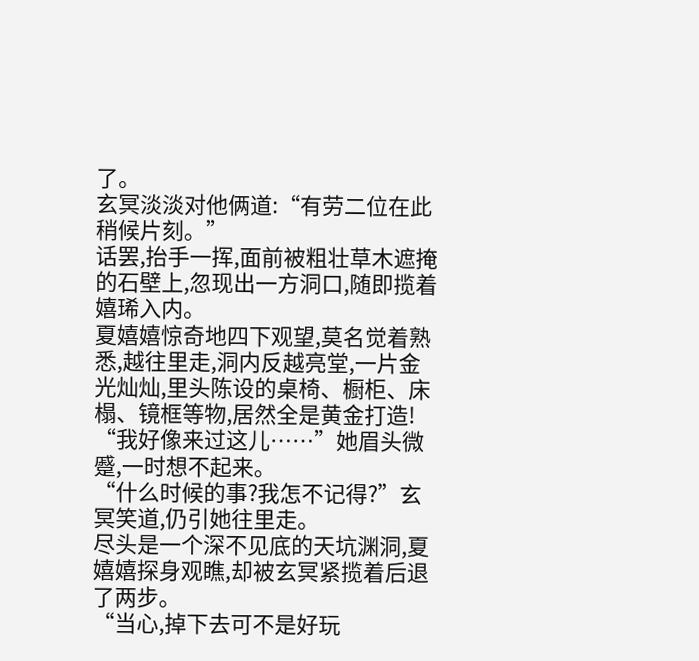了。
玄冥淡淡对他俩道:“有劳二位在此稍候片刻。”
话罢,抬手一挥,面前被粗壮草木遮掩的石壁上,忽现出一方洞口,随即揽着嬉琋入内。
夏嬉嬉惊奇地四下观望,莫名觉着熟悉,越往里走,洞内反越亮堂,一片金光灿灿,里头陈设的桌椅、橱柜、床榻、镜框等物,居然全是黄金打造!
“我好像来过这儿……”她眉头微蹙,一时想不起来。
“什么时候的事?我怎不记得?”玄冥笑道,仍引她往里走。
尽头是一个深不见底的天坑渊洞,夏嬉嬉探身观瞧,却被玄冥紧揽着后退了两步。
“当心,掉下去可不是好玩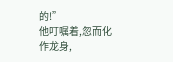的!”
他叮嘱着,忽而化作龙身,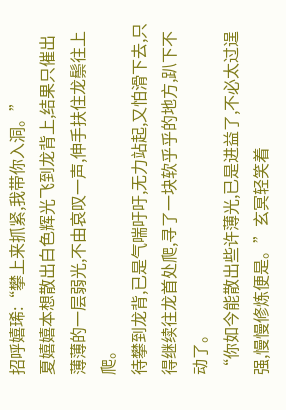招呼嬉琋:“攀上来抓紧,我带你入洞。”
夏嬉嬉本想散出白色辉光飞到龙背上,结果只催出薄薄的一层弱光,不由哀叹一声,伸手扶住龙鬃往上爬。
待攀到龙背,已是气喘吁吁,无力站起,又怕滑下去,只得继续往龙首处爬,寻了一块软乎乎的地方,趴下不动了。
“你如今能散出些许薄光,已是进益了,不必太过逞强,慢慢修炼便是。”玄冥轻笑着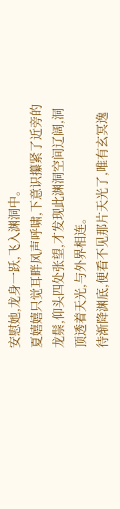安慰她,龙身一跃,飞入渊洞中。
夏嬉嬉只觉耳畔风声呼啸,下意识攥紧了近旁的龙鬃,仰头四处张望,才发现此渊洞空间辽阔,洞顶透着天光,与外界相连。
待渐降渊底,便看不见那片天光了,唯有玄冥逸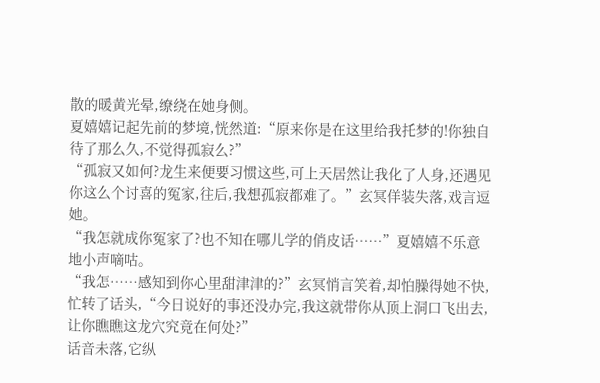散的暖黄光晕,缭绕在她身侧。
夏嬉嬉记起先前的梦境,恍然道:“原来你是在这里给我托梦的!你独自待了那么久,不觉得孤寂么?”
“孤寂又如何?龙生来便要习惯这些,可上天居然让我化了人身,还遇见你这么个讨喜的冤家,往后,我想孤寂都难了。”玄冥佯装失落,戏言逗她。
“我怎就成你冤家了?也不知在哪儿学的俏皮话……”夏嬉嬉不乐意地小声嘀咕。
“我怎……感知到你心里甜津津的?”玄冥悄言笑着,却怕臊得她不快,忙转了话头,“今日说好的事还没办完,我这就带你从顶上洞口飞出去,让你瞧瞧这龙穴究竟在何处?”
话音未落,它纵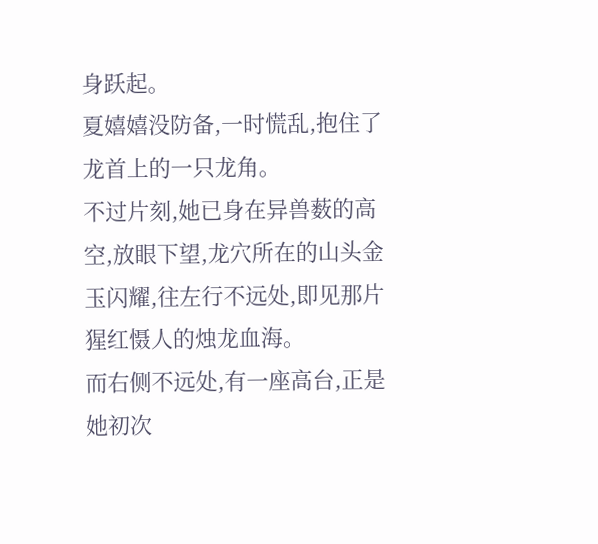身跃起。
夏嬉嬉没防备,一时慌乱,抱住了龙首上的一只龙角。
不过片刻,她已身在异兽薮的高空,放眼下望,龙穴所在的山头金玉闪耀,往左行不远处,即见那片猩红慑人的烛龙血海。
而右侧不远处,有一座高台,正是她初次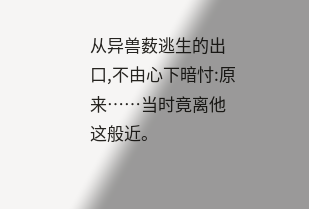从异兽薮逃生的出口,不由心下暗忖:原来……当时竟离他这般近。